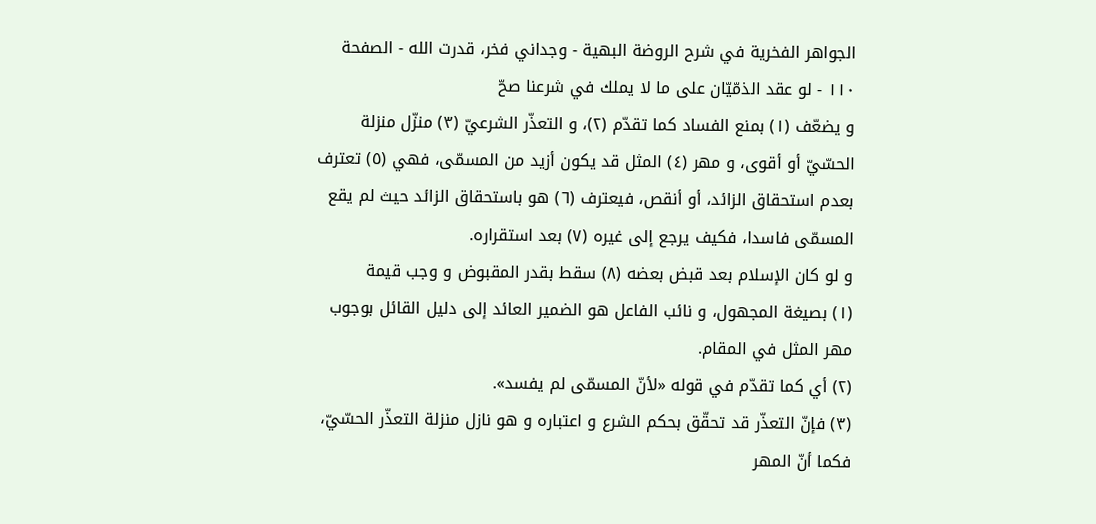الجواهر الفخرية في شرح الروضة البهية - وجداني فخر، قدرت الله - الصفحة ١١٠ - لو عقد الذمّيّان على ما لا يملك في شرعنا صحّ
و يضعّف (١) بمنع الفساد كما تقدّم (٢)، و التعذّر الشرعيّ (٣) منزّل منزلة الحسّيّ أو أقوى، و مهر (٤) المثل قد يكون أزيد من المسمّى، فهي (٥) تعترف بعدم استحقاق الزائد، أو أنقص، فيعترف (٦) هو باستحقاق الزائد حيث لم يقع المسمّى فاسدا، فكيف يرجع إلى غيره (٧) بعد استقراره.
و لو كان الإسلام بعد قبض بعضه (٨) سقط بقدر المقبوض و وجب قيمة
(١) بصيغة المجهول، و نائب الفاعل هو الضمير العائد إلى دليل القائل بوجوب مهر المثل في المقام.
(٢) أي كما تقدّم في قوله «لأنّ المسمّى لم يفسد».
(٣) فإنّ التعذّر قد تحقّق بحكم الشرع و اعتباره و هو نازل منزلة التعذّر الحسّيّ، فكما أنّ المهر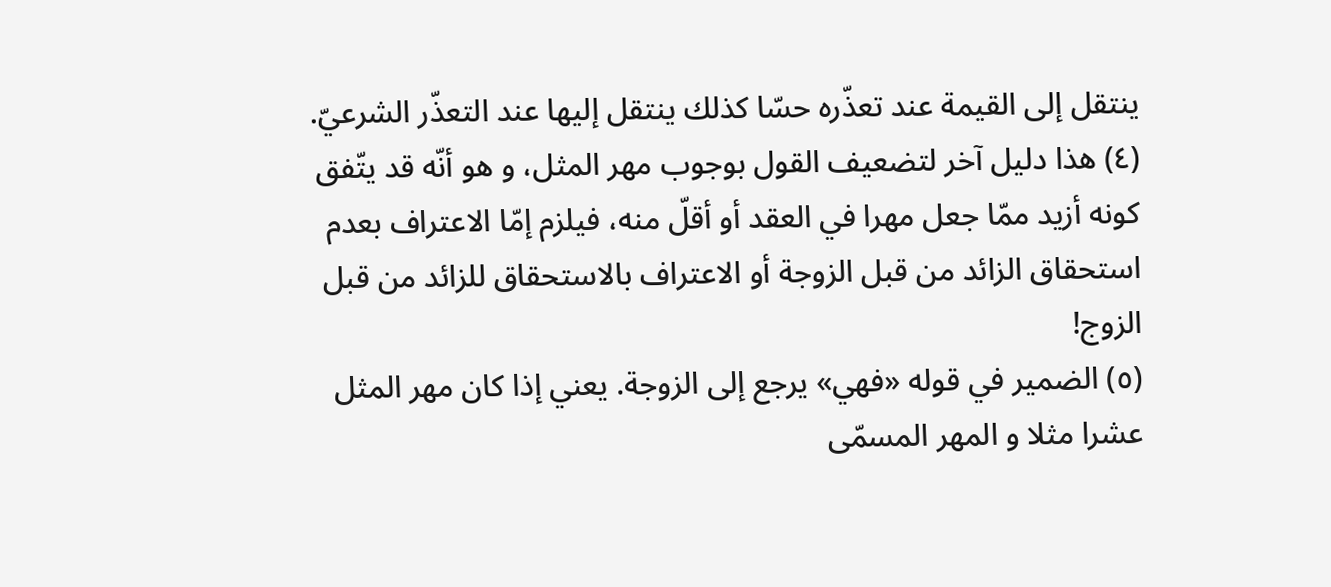ينتقل إلى القيمة عند تعذّره حسّا كذلك ينتقل إليها عند التعذّر الشرعيّ.
(٤) هذا دليل آخر لتضعيف القول بوجوب مهر المثل، و هو أنّه قد يتّفق كونه أزيد ممّا جعل مهرا في العقد أو أقلّ منه، فيلزم إمّا الاعتراف بعدم استحقاق الزائد من قبل الزوجة أو الاعتراف بالاستحقاق للزائد من قبل الزوج!
(٥) الضمير في قوله «فهي» يرجع إلى الزوجة. يعني إذا كان مهر المثل عشرا مثلا و المهر المسمّى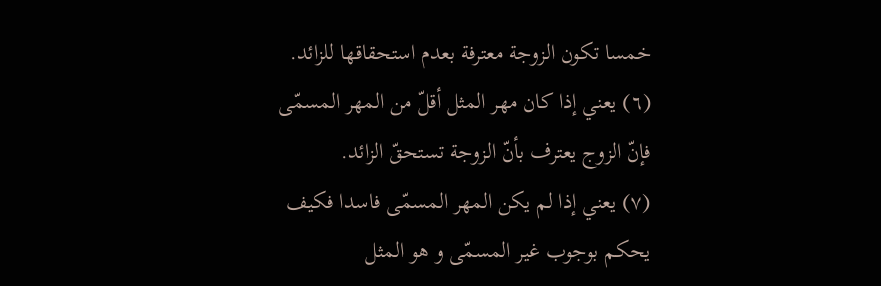خمسا تكون الزوجة معترفة بعدم استحقاقها للزائد.
(٦) يعني إذا كان مهر المثل أقلّ من المهر المسمّى فإنّ الزوج يعترف بأنّ الزوجة تستحقّ الزائد.
(٧) يعني إذا لم يكن المهر المسمّى فاسدا فكيف يحكم بوجوب غير المسمّى و هو المثل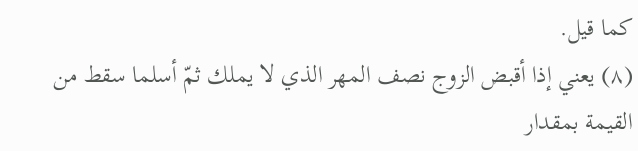كما قيل.
(٨) يعني إذا أقبض الزوج نصف المهر الذي لا يملك ثمّ أسلما سقط من القيمة بمقدار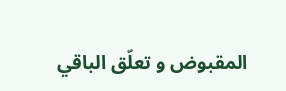المقبوض و تعلّق الباقي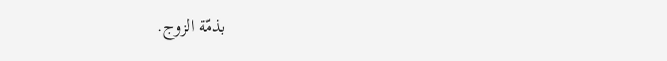بذمّة الزوج.